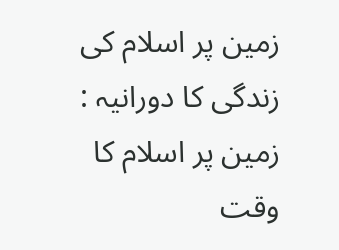زمین پر اسلام کی زندگی کا دورانیہ : زمین پر اسلام کا وقت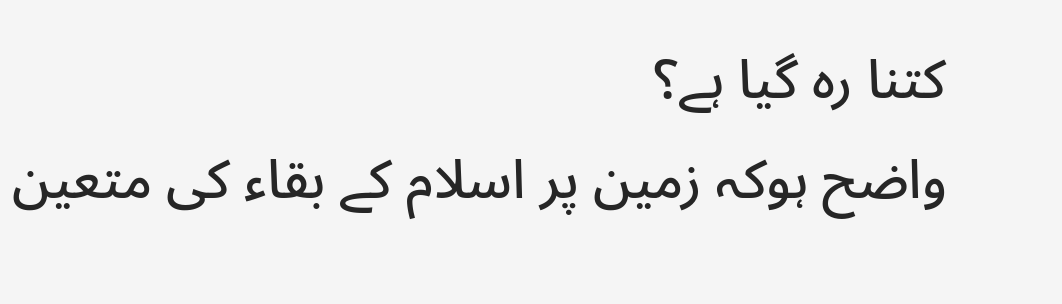کتنا رہ گیا ہے؟
واضح ہوکہ زمین پر اسلام کے بقاء کی متعین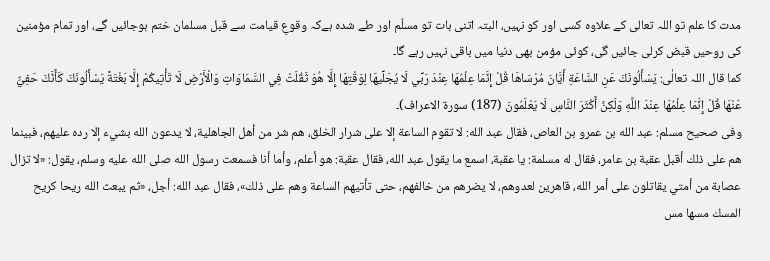مدت کا علم تو اللہ تعالی کے علاوہ کسی اور کو نہیں، البتہ اتنی بات تو مسلّم اور طے شدہ ہےکہ وقوعِ قیامت سے قبل مسلمان ختم ہوجائیں گے، اور تمام مؤمنین کی روحیں قبض کرلی جائیں گی، کوئی مؤمن بھی دنیا میں باقی نہیں رہے گا۔
کما قال اللہ تعالٰی: يَسْأَلُونَكَ عَنِ السَّاعَةِ أَيَّانَ مُرْسَاهَا قُلْ إِنَّمَا عِلْمُهَا عِنْدَ رَبِّي لَا يُجَلِّيهَا لِوَقْتِهَا إِلَّا هُوَ ثَقُلَتْ فِي السَّمَاوَاتِ وَالْأَرْضِ لَا تَأْتِيكُمْ إِلَّا بَغْتَةً يَسْأَلُونَكَ كَأَنَّكَ حَفِيٌّ عَنْهَا قُلْ إِنَّمَا عِلْمُهَا عِنْدَ اللَّهِ وَلَكِنَّ أَكْثَرَ النَّاسِ لَا يَعْلَمُونَ (187) سورۃ الاعراف)۔
وفی صحیح مسلم: عبد الله بن عمرو بن العاص، فقال عبد الله: لا تقوم الساعة إلا على شرار الخلق، هم شر من أهل الجاهلية، لا يدعون الله بشيء إلا رده عليهم، فبينما هم على ذلك أقبل عقبة بن عامر، فقال له مسلمة: يا عقبة، اسمع ما يقول عبد الله، فقال عقبة: هو أعلم، وأما أنا فسمعت رسول الله صلى الله عليه وسلم، يقول: «لا تزال عصابة من أمتي يقاتلون على أمر الله، قاهرين لعدوهم، لا يضرهم من خالفهم، حتى تأتيهم الساعة وهم على ذلك»، فقال عبد الله: أجل، «ثم يبعث الله ريحا كريح المسك مسها مس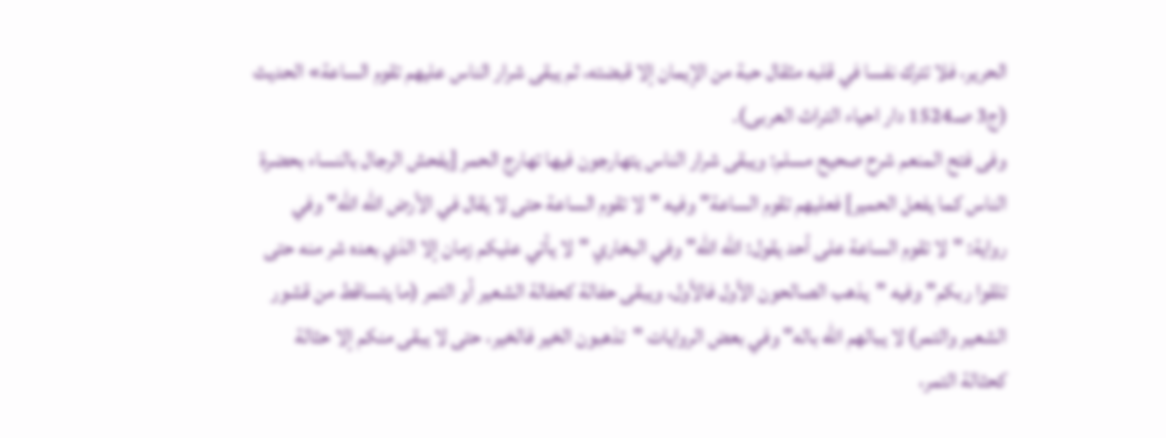الحرير، فلا تترك نفسا في قلبه مثقال حبة من الإيمان إلا قبضته، ثم يبقى شرار الناس عليهم تقوم الساعة» الحدیث (ج3 صـ1524 دار احیاء التراث العربی)۔
وفی فتح المنعم شرح صحیح مسلم: ويبقى شرار الناس يتهارجون فيها تهارج الحمر [يفحش الرجال بالنساء بحضرة الناس كما يفعل الحمير] فعليهم تقوم الساعة" وفيه "لا تقوم الساعة حتى لا يقال في الأرض الله الله" وفي رواية: "لا تقوم الساعة على أحد يقول: الله الله" وفي البخاري "لا يأتي عليكم زمان إلا الذي بعده شر منه حتى تلقوا ربكم" وفيه "يذهب الصالحون الأول فالأول، ويبقى حفالة كحفالة الشعير أو التمر (ما يتساقط من قشور الشعير والتمر) لا يبالهم الله باله" وفي بعض الروايات "تذهبون الخير فالخير، حتى لا يبقى منكم إلا حثالة كحثالة التمر،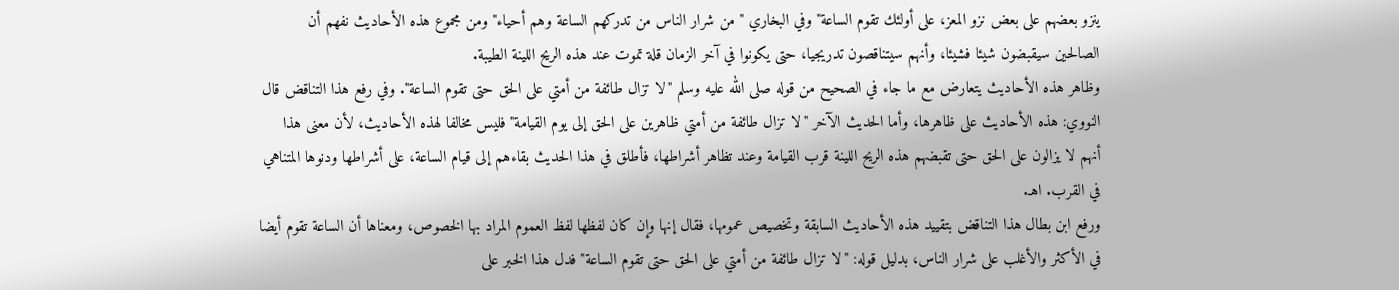ينزو بعضهم على بعض نزو المعز، على أولئك تقوم الساعة" وفي البخاري "من شرار الناس من تدركهم الساعة وهم أحياء" ومن مجموع هذه الأحاديث نفهم أن الصالحين سيقبضون شيئا فشيئا، وأنهم سيتناقصون تدريجيا، حتى يكونوا في آخر الزمان قلة تموت عند هذه الريح اللينة الطيبة.
وظاهر هذه الأحاديث يتعارض مع ما جاء في الصحيح من قوله صلى الله عليه وسلم "لا تزال طائفة من أمتي على الحق حتى تقوم الساعة". وفي رفع هذا التناقض قال النووي: هذه الأحاديث على ظاهرها، وأما الحديث الآخر "لا تزال طائفة من أمتي ظاهرين على الحق إلى يوم القيامة" فليس مخالفا لهذه الأحاديث، لأن معنى هذا أنهم لا يزالون على الحق حتى تقبضهم هذه الريح اللينة قرب القيامة وعند تظاهر أشراطها، فأطلق في هذا الحديث بقاءهم إلى قيام الساعة، على أشراطها ودنوها المتناهي في القرب. اهـ.
ورفع ابن بطال هذا التناقض بتقييد هذه الأحاديث السابقة وتخصيص عمومها، فقال إنها وإن كان لفظها لفظ العموم المراد بها الخصوص، ومعناها أن الساعة تقوم أيضا في الأكثر والأغلب على شرار الناس، بدليل قوله: "لا تزال طائفة من أمتي على الحق حتى تقوم الساعة" فدل هذا الخبر على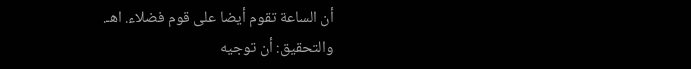أن الساعة تقوم أيضا على قوم فضلاء. اهـ.
والتحقيق: أن توجيه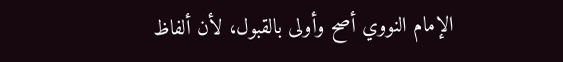الإمام النووي أصح وأولى بالقبول، لأن ألفاظ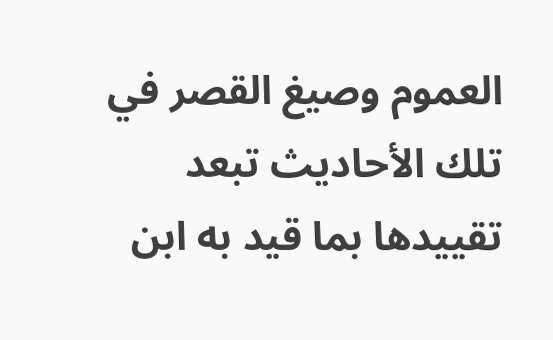العموم وصيغ القصر في تلك الأحاديث تبعد تقييدها بما قيد به ابن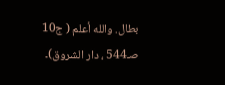بطال. والله أعلم ( ج10 صـ544 ، دار الشروق)۔